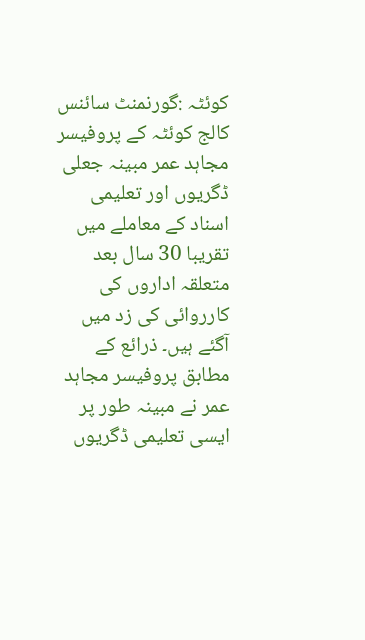کوئٹہ :گورنمنٹ سائنس کالج کوئٹہ کے پروفیسر مجاہد عمر مبینہ جعلی ڈگریوں اور تعلیمی اسناد کے معاملے میں تقریبا 30 سال بعد متعلقہ اداروں کی کارروائی کی زد میں آگئے ہیں۔ ذرائع کے مطابق پروفیسر مجاہد عمر نے مبینہ طور پر ایسی تعلیمی ڈگریوں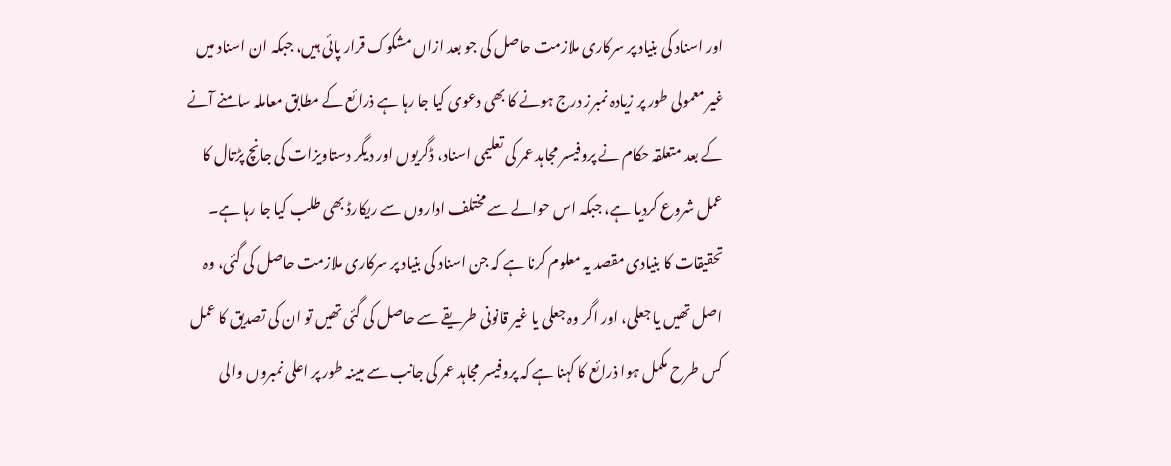اور اسناد کی بنیاد پر سرکاری ملازمت حاصل کی جو بعد ازاں مشکوک قرار پائی ہیں، جبکہ ان اسناد میں غیر معمولی طور پر زیادہ نمبرز درج ہونے کا بھی دعوی کیا جا رہا ہے ذرائع کے مطابق معاملہ سامنے آنے کے بعد متعلقہ حکام نے پروفیسر مجاہد عمر کی تعلیمی اسناد، ڈگریوں اور دیگر دستاویزات کی جانچ پڑتال کا عمل شروع کردیا ہے، جبکہ اس حوالے سے مختلف اداروں سے ریکارڈ بھی طلب کیا جا رہا ہے۔ تحقیقات کا بنیادی مقصد یہ معلوم کرنا ہے کہ جن اسناد کی بنیاد پر سرکاری ملازمت حاصل کی گئی، وہ اصل تھیں یا جعلی، اور اگر وہ جعلی یا غیر قانونی طریقے سے حاصل کی گئی تھیں تو ان کی تصدیق کا عمل کس طرح مکمل ہوا ذرائع کا کہنا ہے کہ پروفیسر مجاہد عمر کی جانب سے مبینہ طور پر اعلی نمبروں والی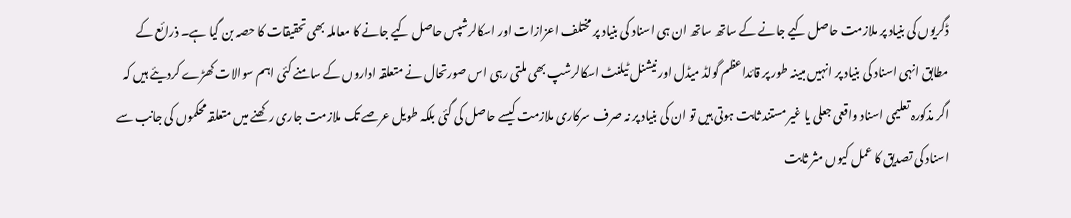ڈگریوں کی بنیاد پر ملازمت حاصل کیے جانے کے ساتھ ساتھ ان ہی اسناد کی بنیاد پر مختلف اعزازات اور اسکالرشپس حاصل کیے جانے کا معاملہ بھی تحقیقات کا حصہ بن گیا ہے۔ ذرائع کے مطابق انہی اسناد کی بنیاد پر انہیں مبینہ طور پر قائداعظم گولڈ میڈل اور نیشنل ٹیلنٹ اسکالرشپ بھی ملتی رہی اس صورتحال نے متعلقہ اداروں کے سامنے کئی اہم سوالات کھڑے کردیئے ہیں کہ اگر مذکورہ تعلیمی اسناد واقعی جعلی یا غیر مستند ثابت ہوتی ہیں تو ان کی بنیاد پر نہ صرف سرکاری ملازمت کیسے حاصل کی گئی بلکہ طویل عرصے تک ملازمت جاری رکھنے میں متعلقہ محکموں کی جانب سے اسناد کی تصدیق کا عمل کیوں مثر ثابت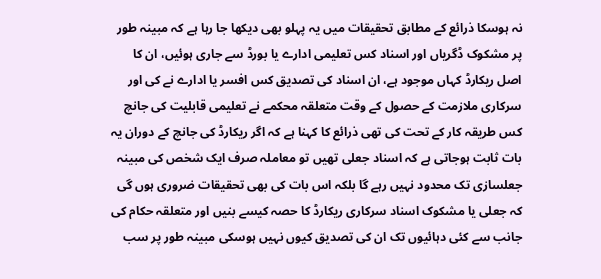نہ ہوسکا ذرائع کے مطابق تحقیقات میں یہ پہلو بھی دیکھا جا رہا ہے کہ مبینہ طور پر مشکوک ڈگریاں اور اسناد کس تعلیمی ادارے یا بورڈ سے جاری ہوئیں، ان کا اصل ریکارڈ کہاں موجود ہے، ان اسناد کی تصدیق کس افسر یا ادارے نے کی اور سرکاری ملازمت کے حصول کے وقت متعلقہ محکمے نے تعلیمی قابلیت کی جانچ کس طریقہ کار کے تحت کی تھی ذرائع کا کہنا ہے کہ اگر ریکارڈ کی جانچ کے دوران یہ بات ثابت ہوجاتی ہے کہ اسناد جعلی تھیں تو معاملہ صرف ایک شخص کی مبینہ جعلسازی تک محدود نہیں رہے گا بلکہ اس بات کی بھی تحقیقات ضروری ہوں گی کہ جعلی یا مشکوک اسناد سرکاری ریکارڈ کا حصہ کیسے بنیں اور متعلقہ حکام کی جانب سے کئی دہائیوں تک ان کی تصدیق کیوں نہیں ہوسکی مبینہ طور پر سب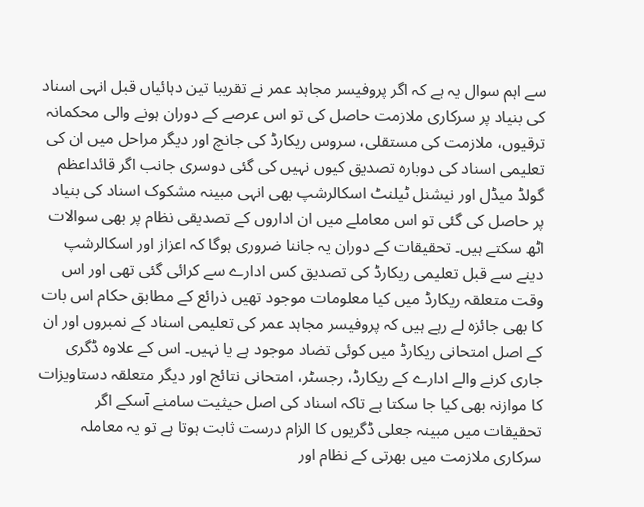سے اہم سوال یہ ہے کہ اگر پروفیسر مجاہد عمر نے تقریبا تین دہائیاں قبل انہی اسناد کی بنیاد پر سرکاری ملازمت حاصل کی تو اس عرصے کے دوران ہونے والی محکمانہ ترقیوں، ملازمت کی مستقلی، سروس ریکارڈ کی جانچ اور دیگر مراحل میں ان کی تعلیمی اسناد کی دوبارہ تصدیق کیوں نہیں کی گئی دوسری جانب اگر قائداعظم گولڈ میڈل اور نیشنل ٹیلنٹ اسکالرشپ بھی انہی مبینہ مشکوک اسناد کی بنیاد پر حاصل کی گئی تو اس معاملے میں ان اداروں کے تصدیقی نظام پر بھی سوالات اٹھ سکتے ہیں۔ تحقیقات کے دوران یہ جاننا ضروری ہوگا کہ اعزاز اور اسکالرشپ دینے سے قبل تعلیمی ریکارڈ کی تصدیق کس ادارے سے کرائی گئی تھی اور اس وقت متعلقہ ریکارڈ میں کیا معلومات موجود تھیں ذرائع کے مطابق حکام اس بات کا بھی جائزہ لے رہے ہیں کہ پروفیسر مجاہد عمر کی تعلیمی اسناد کے نمبروں اور ان کے اصل امتحانی ریکارڈ میں کوئی تضاد موجود ہے یا نہیں۔ اس کے علاوہ ڈگری جاری کرنے والے ادارے کے ریکارڈ، رجسٹر، امتحانی نتائج اور دیگر متعلقہ دستاویزات کا موازنہ بھی کیا جا سکتا ہے تاکہ اسناد کی اصل حیثیت سامنے آسکے اگر تحقیقات میں مبینہ جعلی ڈگریوں کا الزام درست ثابت ہوتا ہے تو یہ معاملہ سرکاری ملازمت میں بھرتی کے نظام اور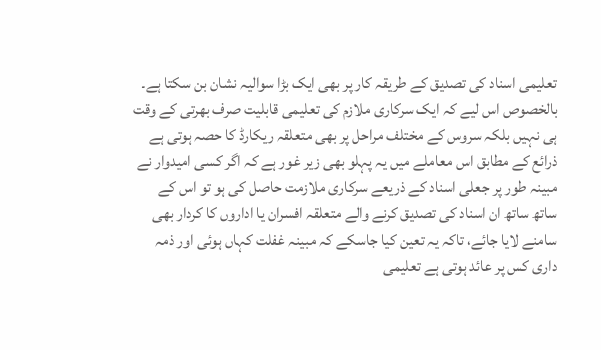تعلیمی اسناد کی تصدیق کے طریقہ کار پر بھی ایک بڑا سوالیہ نشان بن سکتا ہے۔ بالخصوص اس لیے کہ ایک سرکاری ملازم کی تعلیمی قابلیت صرف بھرتی کے وقت ہی نہیں بلکہ سروس کے مختلف مراحل پر بھی متعلقہ ریکارڈ کا حصہ ہوتی ہے ذرائع کے مطابق اس معاملے میں یہ پہلو بھی زیر غور ہے کہ اگر کسی امیدوار نے مبینہ طور پر جعلی اسناد کے ذریعے سرکاری ملازمت حاصل کی ہو تو اس کے ساتھ ساتھ ان اسناد کی تصدیق کرنے والے متعلقہ افسران یا اداروں کا کردار بھی سامنے لایا جائے، تاکہ یہ تعین کیا جاسکے کہ مبینہ غفلت کہاں ہوئی اور ذمہ داری کس پر عائد ہوتی ہے تعلیمی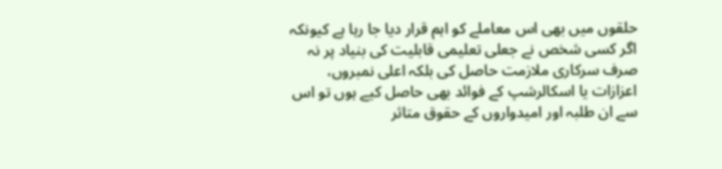حلقوں میں بھی اس معاملے کو اہم قرار دیا جا رہا ہے کیونکہ اگر کسی شخص نے جعلی تعلیمی قابلیت کی بنیاد پر نہ صرف سرکاری ملازمت حاصل کی بلکہ اعلی نمبروں، اعزازات یا اسکالرشپ کے فوائد بھی حاصل کیے ہوں تو اس سے ان طلبہ اور امیدواروں کے حقوق متاثر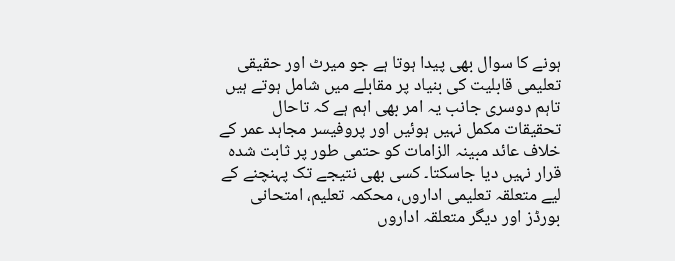ہونے کا سوال بھی پیدا ہوتا ہے جو میرٹ اور حقیقی تعلیمی قابلیت کی بنیاد پر مقابلے میں شامل ہوتے ہیں تاہم دوسری جانب یہ امر بھی اہم ہے کہ تاحال تحقیقات مکمل نہیں ہوئیں اور پروفیسر مجاہد عمر کے خلاف عائد مبینہ الزامات کو حتمی طور پر ثابت شدہ قرار نہیں دیا جاسکتا۔ کسی بھی نتیجے تک پہنچنے کے لیے متعلقہ تعلیمی اداروں، محکمہ تعلیم، امتحانی بورڈز اور دیگر متعلقہ اداروں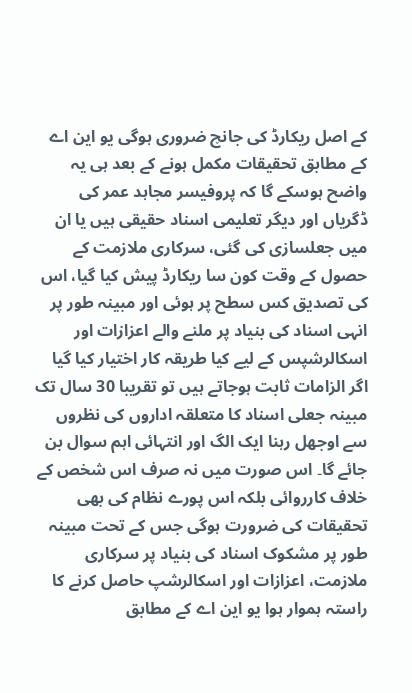کے اصل ریکارڈ کی جانچ ضروری ہوگی یو این اے کے مطابق تحقیقات مکمل ہونے کے بعد ہی یہ واضح ہوسکے گا کہ پروفیسر مجاہد عمر کی ڈگریاں اور دیگر تعلیمی اسناد حقیقی ہیں یا ان میں جعلسازی کی گئی، سرکاری ملازمت کے حصول کے وقت کون سا ریکارڈ پیش کیا گیا، اس کی تصدیق کس سطح پر ہوئی اور مبینہ طور پر انہی اسناد کی بنیاد پر ملنے والے اعزازات اور اسکالرشپس کے لیے کیا طریقہ کار اختیار کیا گیا اگر الزامات ثابت ہوجاتے ہیں تو تقریبا 30 سال تک مبینہ جعلی اسناد کا متعلقہ اداروں کی نظروں سے اوجھل رہنا ایک الگ اور انتہائی اہم سوال بن جائے گا۔ اس صورت میں نہ صرف اس شخص کے خلاف کارروائی بلکہ اس پورے نظام کی بھی تحقیقات کی ضرورت ہوگی جس کے تحت مبینہ طور پر مشکوک اسناد کی بنیاد پر سرکاری ملازمت، اعزازات اور اسکالرشپ حاصل کرنے کا راستہ ہموار ہوا یو این اے کے مطابق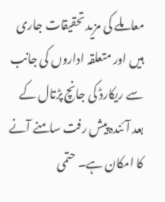معاملے کی مزید تحقیقات جاری ہیں اور متعلقہ اداروں کی جانب سے ریکارڈ کی جانچ پڑتال کے بعد آئندہ پیش رفت سامنے آنے کا امکان ہے۔ حتمی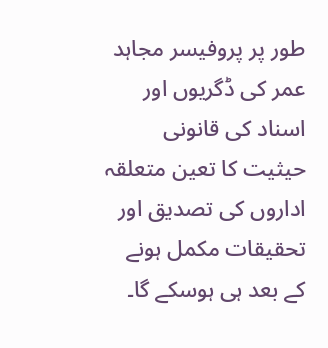طور پر پروفیسر مجاہد عمر کی ڈگریوں اور اسناد کی قانونی حیثیت کا تعین متعلقہ اداروں کی تصدیق اور تحقیقات مکمل ہونے کے بعد ہی ہوسکے گا۔